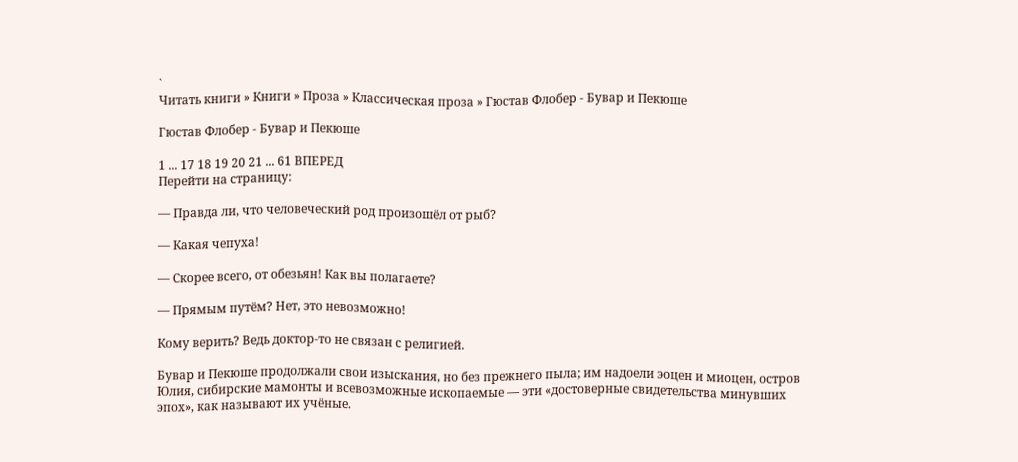`
Читать книги » Книги » Проза » Классическая проза » Гюстав Флобер - Бувар и Пекюше

Гюстав Флобер - Бувар и Пекюше

1 ... 17 18 19 20 21 ... 61 ВПЕРЕД
Перейти на страницу:

— Правда ли, что человеческий род произошёл от рыб?

— Какая чепуха!

— Скорее всего, от обезьян! Как вы полагаете?

— Прямым путём? Нет, это невозможно!

Кому верить? Ведь доктор-то не связан с религией.

Бувар и Пекюше продолжали свои изыскания, но без прежнего пыла; им надоели эоцен и миоцен, остров Юлия, сибирские мамонты и всевозможные ископаемые — эти «достоверные свидетельства минувших эпох», как называют их учёные.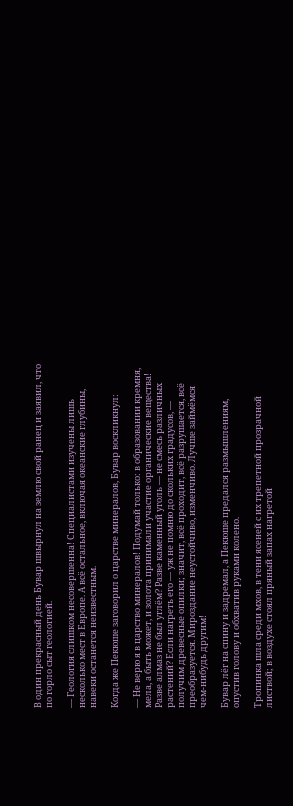В один прекрасный день Бувар швырнул на землю свой ранец и заявил, что по горло сыт геологией.

— Геология слишком несовершенна! Специалистами изучены лишь несколько мест в Европе. А всё остальное, включая океанские глубины, навеки останется неизвестным.

Когда же Пекюше заговорил о царстве минералов, Бувар воскликнул:

— Не верю я в царство минералов! Подумай только: в образовании кремня, мела, а быть может, и золота принимали участие органические вещества! Разве алмаз не был углём? Разве каменный уголь — не смесь различных растений? Если нагреть его — уж не помню до скольких градусов, — получим древесные опилки; значит, всё проходит, всё разрушается, всё преобразуется. Мироздание неустойчиво, изменчиво. Лучше займёмся чем-нибудь другим!

Бувар лёг на спину и задремал, а Пекюше предался размышлениям, опустив голову и обхватив руками колено.

Тропинка шла среди мхов, в тени ясеней с их трепетной прозрачной листвой; в воздухе стоял пряный запах нагретой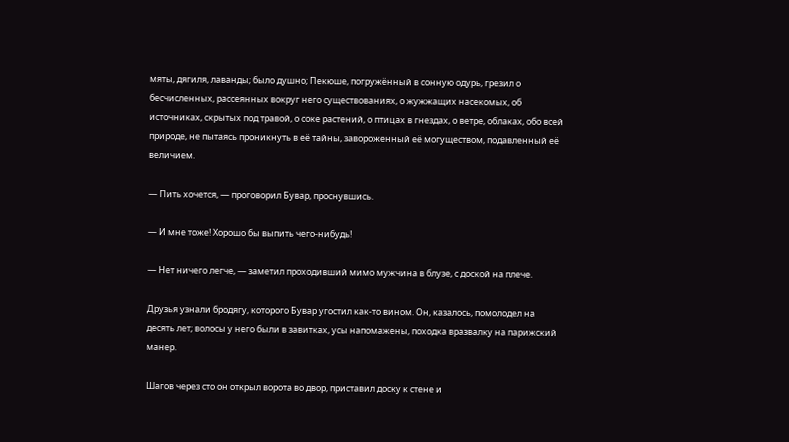мяты, дягиля, лаванды; было душно; Пекюше, погружённый в сонную одурь, грезил о бесчисленных, рассеянных вокруг него существованиях, о жужжащих насекомых, об источниках, скрытых под травой, о соке растений, о птицах в гнездах, о ветре, облаках, обо всей природе, не пытаясь проникнуть в её тайны, завороженный её могуществом, подавленный её величием.

— Пить хочется, — проговорил Бувар, проснувшись.

— И мне тоже! Хорошо бы выпить чего-нибудь!

— Нет ничего легче, — заметил проходивший мимо мужчина в блузе, с доской на плече.

Друзья узнали бродягу, которого Бувар угостил как-то вином. Он, казалось, помолодел на десять лет; волосы у него были в завитках, усы напомажены, походка вразвалку на парижский манер.

Шагов через сто он открыл ворота во двор, приставил доску к стене и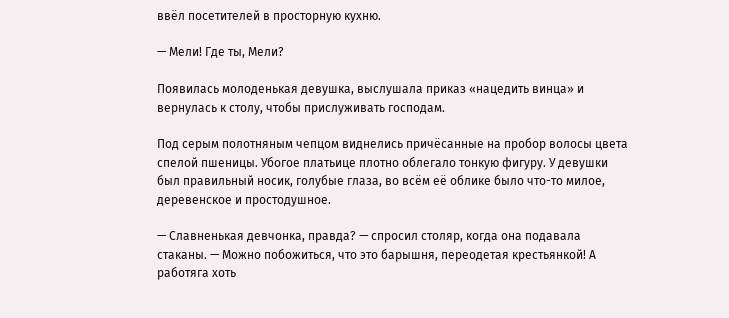ввёл посетителей в просторную кухню.

— Мели! Где ты, Мели?

Появилась молоденькая девушка, выслушала приказ «нацедить винца» и вернулась к столу, чтобы прислуживать господам.

Под серым полотняным чепцом виднелись причёсанные на пробор волосы цвета спелой пшеницы. Убогое платьице плотно облегало тонкую фигуру. У девушки был правильный носик, голубые глаза, во всём её облике было что-то милое, деревенское и простодушное.

— Славненькая девчонка, правда? — спросил столяр, когда она подавала стаканы. — Можно побожиться, что это барышня, переодетая крестьянкой! А работяга хоть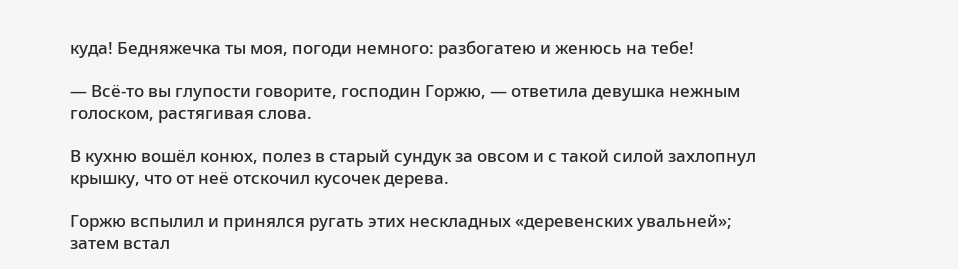куда! Бедняжечка ты моя, погоди немного: разбогатею и женюсь на тебе!

— Всё-то вы глупости говорите, господин Горжю, — ответила девушка нежным голоском, растягивая слова.

В кухню вошёл конюх, полез в старый сундук за овсом и с такой силой захлопнул крышку, что от неё отскочил кусочек дерева.

Горжю вспылил и принялся ругать этих нескладных «деревенских увальней»; затем встал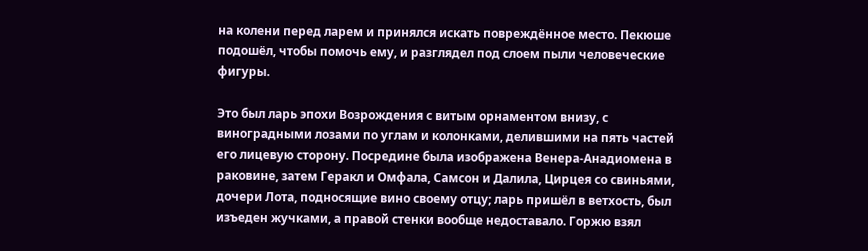на колени перед ларем и принялся искать повреждённое место. Пекюше подошёл, чтобы помочь ему, и разглядел под слоем пыли человеческие фигуры.

Это был ларь эпохи Возрождения с витым орнаментом внизу, с виноградными лозами по углам и колонками, делившими на пять частей его лицевую сторону. Посредине была изображена Венера-Анадиомена в раковине, затем Геракл и Омфала, Самсон и Далила, Цирцея со свиньями, дочери Лота, подносящие вино своему отцу; ларь пришёл в ветхость, был изъеден жучками, а правой стенки вообще недоставало. Горжю взял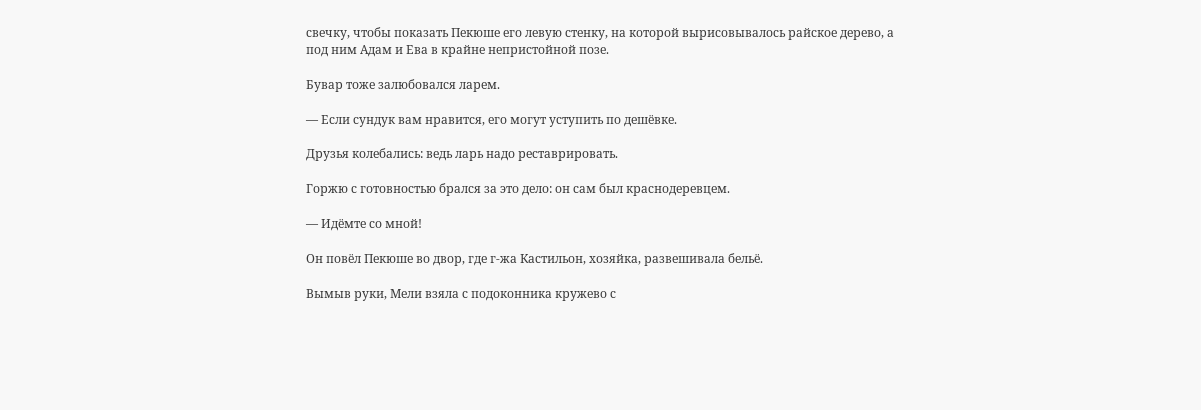свечку, чтобы показать Пекюше его левую стенку, на которой вырисовывалось райское дерево, а под ним Адам и Ева в крайне непристойной позе.

Бувар тоже залюбовался ларем.

— Если сундук вам нравится, его могут уступить по дешёвке.

Друзья колебались: ведь ларь надо реставрировать.

Горжю с готовностью брался за это дело: он сам был краснодеревцем.

— Идёмте со мной!

Он повёл Пекюше во двор, где г‑жа Кастильон, хозяйка, развешивала бельё.

Вымыв руки, Мели взяла с подоконника кружево с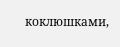коклюшками,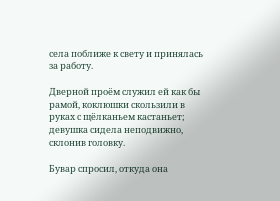села поближе к свету и принялась за работу.

Дверной проём служил ей как бы рамой, коклюшки скользили в руках с щёлканьем кастаньет; девушка сидела неподвижно, склонив головку.

Бувар спросил, откуда она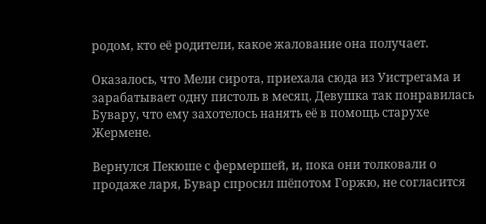родом, кто её родители, какое жалование она получает.

Оказалось, что Мели сирота, приехала сюда из Уистрегама и зарабатывает одну пистоль в месяц. Девушка так понравилась Бувару, что ему захотелось нанять её в помощь старухе Жермене.

Вернулся Пекюше с фермершей, и, пока они толковали о продаже ларя, Бувар спросил шёпотом Горжю, не согласится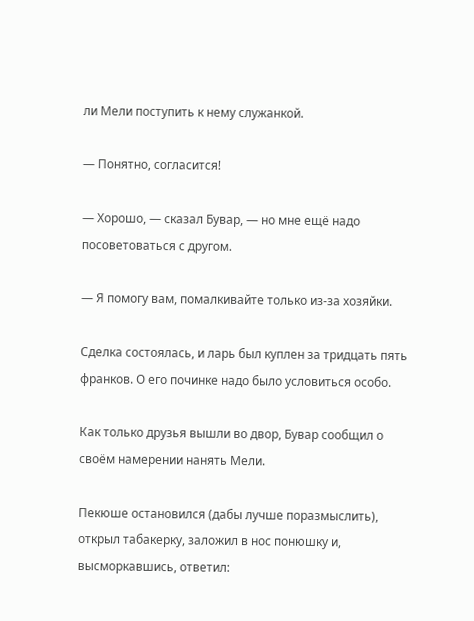ли Мели поступить к нему служанкой.

— Понятно, согласится!

— Хорошо, — сказал Бувар, — но мне ещё надо посоветоваться с другом.

— Я помогу вам, помалкивайте только из-за хозяйки.

Сделка состоялась, и ларь был куплен за тридцать пять франков. О его починке надо было условиться особо.

Как только друзья вышли во двор, Бувар сообщил о своём намерении нанять Мели.

Пекюше остановился (дабы лучше поразмыслить), открыл табакерку, заложил в нос понюшку и, высморкавшись, ответил: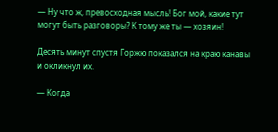— Ну что ж, превосходная мысль! Бог мой, какие тут могут быть разговоры? К тому же ты — хозяин!

Десять минут спустя Горжю показался на краю канавы и окликнул их.

— Когда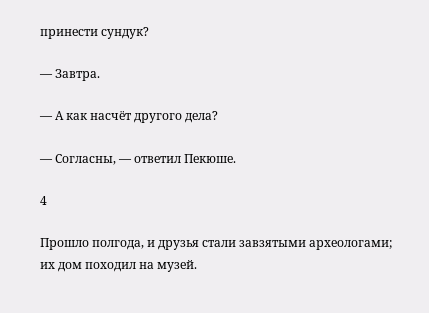принести сундук?

— Завтра.

— А как насчёт другого дела?

— Согласны, — ответил Пекюше.

4

Прошло полгода, и друзья стали завзятыми археологами; их дом походил на музей.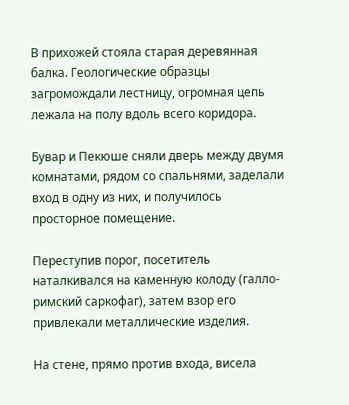В прихожей стояла старая деревянная балка. Геологические образцы загромождали лестницу, огромная цепь лежала на полу вдоль всего коридора.

Бувар и Пекюше сняли дверь между двумя комнатами, рядом со спальнями, заделали вход в одну из них, и получилось просторное помещение.

Переступив порог, посетитель наталкивался на каменную колоду (галло-римский саркофаг), затем взор его привлекали металлические изделия.

На стене, прямо против входа, висела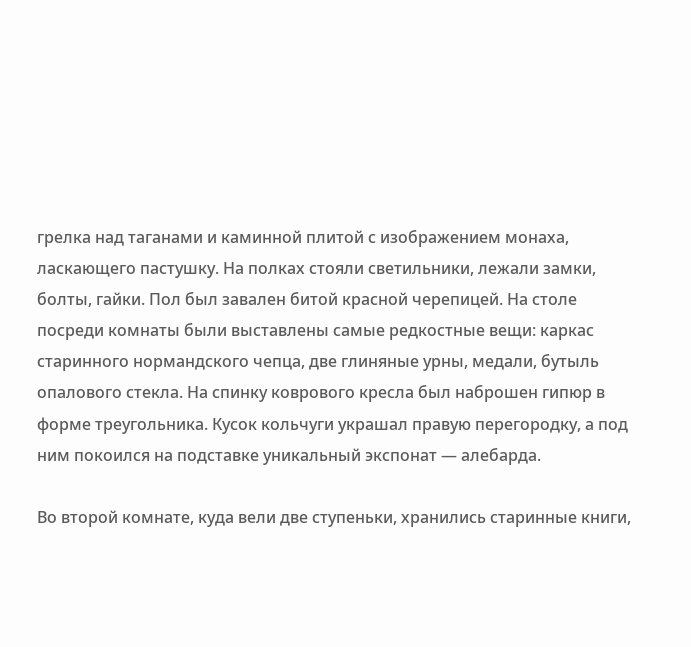грелка над таганами и каминной плитой с изображением монаха, ласкающего пастушку. На полках стояли светильники, лежали замки, болты, гайки. Пол был завален битой красной черепицей. На столе посреди комнаты были выставлены самые редкостные вещи: каркас старинного нормандского чепца, две глиняные урны, медали, бутыль опалового стекла. На спинку коврового кресла был наброшен гипюр в форме треугольника. Кусок кольчуги украшал правую перегородку, а под ним покоился на подставке уникальный экспонат — алебарда.

Во второй комнате, куда вели две ступеньки, хранились старинные книги,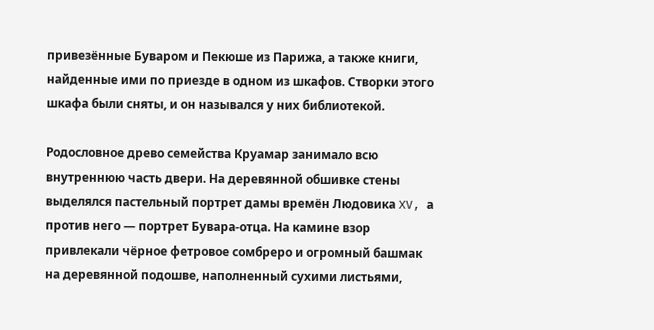привезённые Буваром и Пекюше из Парижа, а также книги, найденные ими по приезде в одном из шкафов. Створки этого шкафа были сняты, и он назывался у них библиотекой.

Родословное древо семейства Круамар занимало всю внутреннюю часть двери. На деревянной обшивке стены выделялся пастельный портрет дамы времён Людовика XV, а против него — портрет Бувара-отца. На камине взор привлекали чёрное фетровое сомбреро и огромный башмак на деревянной подошве, наполненный сухими листьями,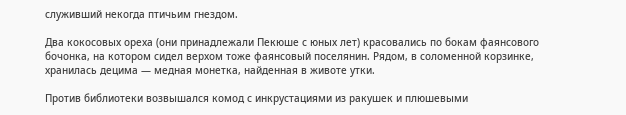служивший некогда птичьим гнездом.

Два кокосовых ореха (они принадлежали Пекюше с юных лет) красовались по бокам фаянсового бочонка, на котором сидел верхом тоже фаянсовый поселянин. Рядом, в соломенной корзинке, хранилась децима — медная монетка, найденная в животе утки.

Против библиотеки возвышался комод с инкрустациями из ракушек и плюшевыми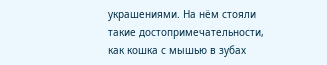украшениями. На нём стояли такие достопримечательности, как кошка с мышью в зубах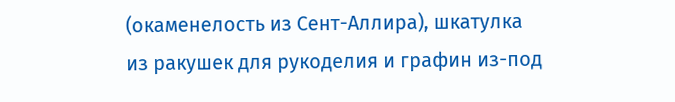(окаменелость из Сент-Аллира), шкатулка из ракушек для рукоделия и графин из-под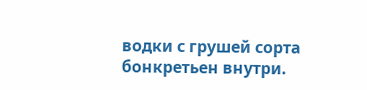водки с грушей сорта бонкретьен внутри.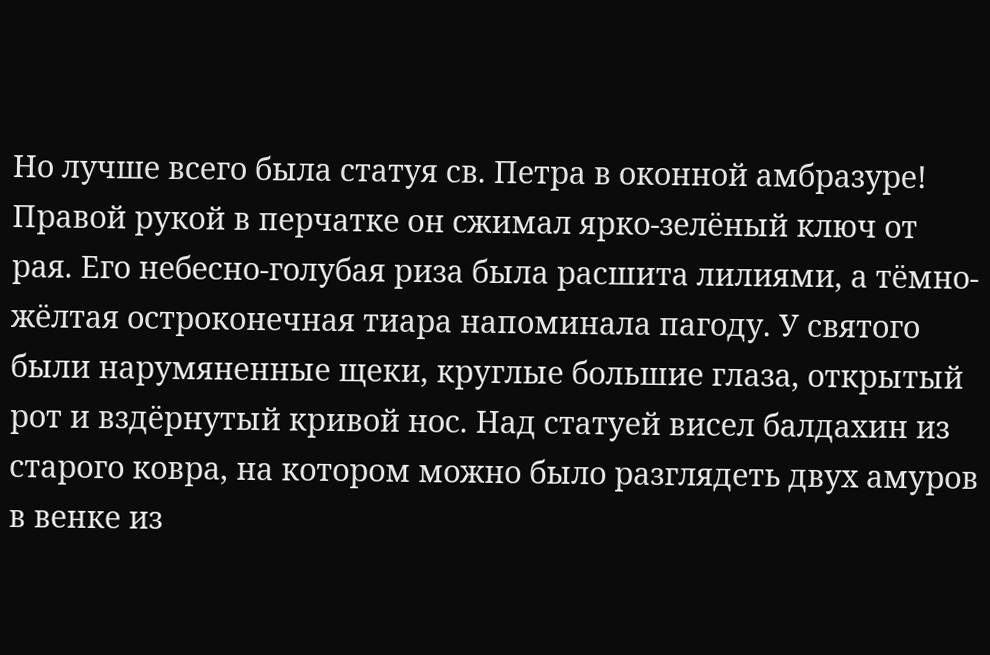Но лучше всего была статуя св. Петра в оконной амбразуре! Правой рукой в перчатке он сжимал ярко-зелёный ключ от рая. Его небесно-голубая риза была расшита лилиями, а тёмно-жёлтая остроконечная тиара напоминала пагоду. У святого были нарумяненные щеки, круглые большие глаза, открытый рот и вздёрнутый кривой нос. Над статуей висел балдахин из старого ковра, на котором можно было разглядеть двух амуров в венке из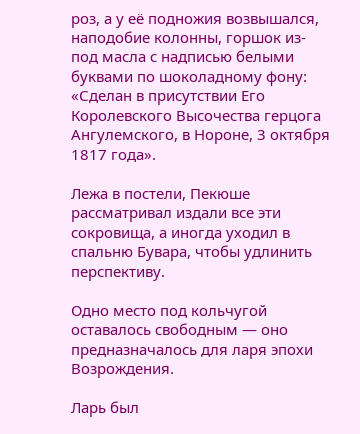роз, а у её подножия возвышался, наподобие колонны, горшок из-под масла с надписью белыми буквами по шоколадному фону: «Сделан в присутствии Его Королевского Высочества герцога Ангулемского, в Нороне, 3 октября 1817 года».

Лежа в постели, Пекюше рассматривал издали все эти сокровища, а иногда уходил в спальню Бувара, чтобы удлинить перспективу.

Одно место под кольчугой оставалось свободным — оно предназначалось для ларя эпохи Возрождения.

Ларь был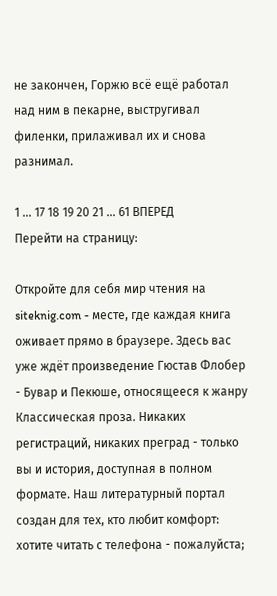не закончен, Горжю всё ещё работал над ним в пекарне, выстругивал филенки, прилаживал их и снова разнимал.

1 ... 17 18 19 20 21 ... 61 ВПЕРЕД
Перейти на страницу:

Откройте для себя мир чтения на siteknig.com - месте, где каждая книга оживает прямо в браузере. Здесь вас уже ждёт произведение Гюстав Флобер - Бувар и Пекюше, относящееся к жанру Классическая проза. Никаких регистраций, никаких преград - только вы и история, доступная в полном формате. Наш литературный портал создан для тех, кто любит комфорт: хотите читать с телефона - пожалуйста;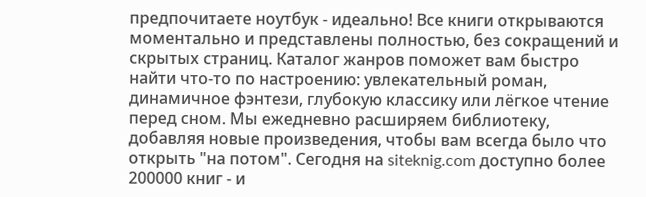предпочитаете ноутбук - идеально! Все книги открываются моментально и представлены полностью, без сокращений и скрытых страниц. Каталог жанров поможет вам быстро найти что-то по настроению: увлекательный роман, динамичное фэнтези, глубокую классику или лёгкое чтение перед сном. Мы ежедневно расширяем библиотеку, добавляя новые произведения, чтобы вам всегда было что открыть "на потом". Сегодня на siteknig.com доступно более 200000 книг - и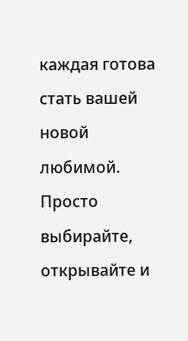каждая готова стать вашей новой любимой. Просто выбирайте, открывайте и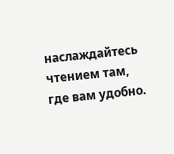наслаждайтесь чтением там, где вам удобно.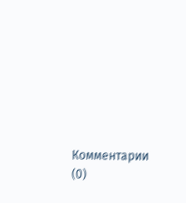Комментарии (0)